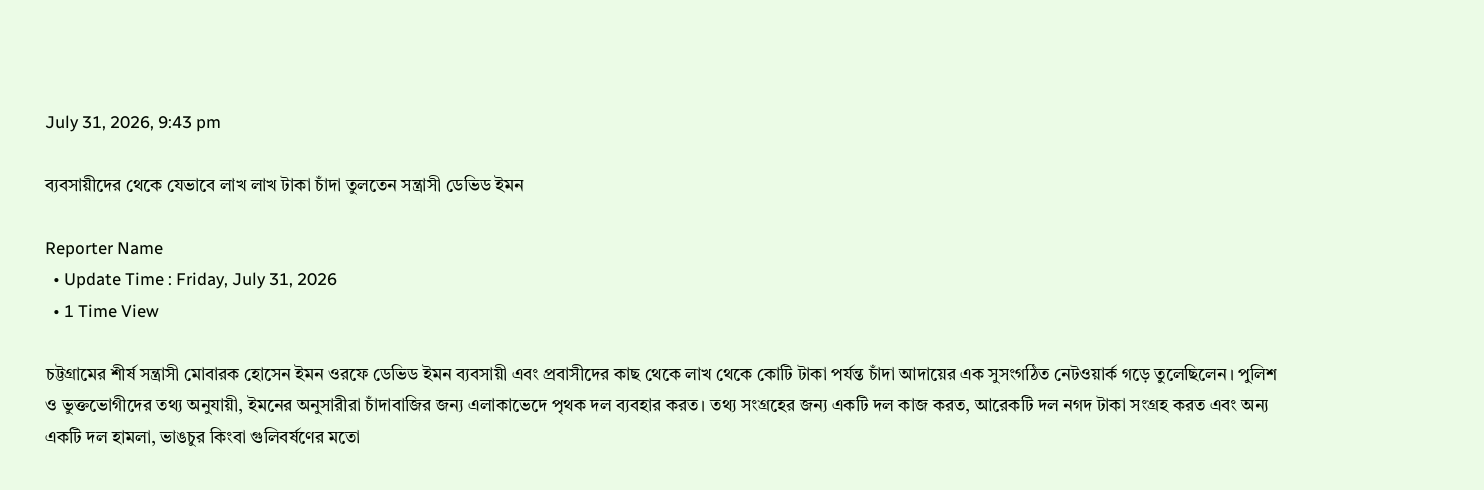July 31, 2026, 9:43 pm

ব্যবসায়ীদের থেকে যেভাবে লাখ লাখ টাকা চাঁদা তুলতেন সন্ত্রাসী ডেভিড ইমন

Reporter Name
  • Update Time : Friday, July 31, 2026
  • 1 Time View

চট্টগ্রামের শীর্ষ সন্ত্রাসী মোবারক হোসেন ইমন ওরফে ডেভিড ইমন ব্যবসায়ী এবং প্রবাসীদের কাছ থেকে লাখ থেকে কোটি টাকা পর্যন্ত চাঁদা আদায়ের এক সুসংগঠিত নেটওয়ার্ক গড়ে তুলেছিলেন। পুলিশ ও ভুক্তভোগীদের তথ্য অনুযায়ী, ইমনের অনুসারীরা চাঁদাবাজির জন্য এলাকাভেদে পৃথক দল ব্যবহার করত। তথ্য সংগ্রহের জন্য একটি দল কাজ করত, আরেকটি দল নগদ টাকা সংগ্রহ করত এবং অন্য একটি দল হামলা, ভাঙচুর কিংবা গুলিবর্ষণের মতো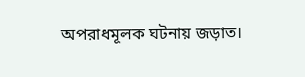অপরাধমূলক ঘটনায় জড়াত।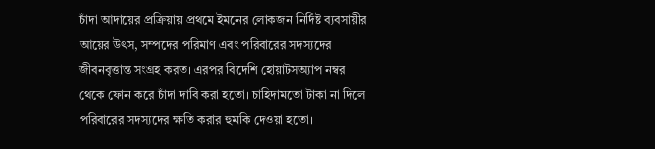চাঁদা আদায়ের প্রক্রিয়ায় প্রথমে ইমনের লোকজন নির্দিষ্ট ব্যবসায়ীর আয়ের উৎস, সম্পদের পরিমাণ এবং পরিবারের সদস্যদের জীবনবৃত্তান্ত সংগ্রহ করত। এরপর বিদেশি হোয়াটসঅ্যাপ নম্বর থেকে ফোন করে চাঁদা দাবি করা হতো। চাহিদামতো টাকা না দিলে পরিবারের সদস্যদের ক্ষতি করার হুমকি দেওয়া হতো।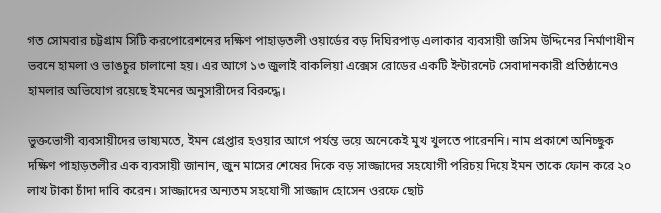গত সোমবার চট্টগ্রাম সিটি করপোরেশনের দক্ষিণ পাহাড়তলী ওয়ার্ডের বড় দিঘিরপাড় এলাকার ব্যবসায়ী জসিম উদ্দিনের নির্মাণাধীন ভবনে হামলা ও ভাঙচুর চালানো হয়। এর আগে ১৩ জুলাই বাকলিয়া এক্সেস রোডের একটি ইন্টারনেট সেবাদানকারী প্রতিষ্ঠানেও হামলার অভিযোগ রয়েছে ইমনের অনুসারীদের বিরুদ্ধে।

ভুক্তভোগী ব্যবসায়ীদের ভাষ্যমতে, ইমন গ্রেপ্তার হওয়ার আগে পর্যন্ত ভয়ে অনেকেই মুখ খুলতে পারেননি। নাম প্রকাশে অনিচ্ছুক দক্ষিণ পাহাড়তলীর এক ব্যবসায়ী জানান, জুন মাসের শেষের দিকে বড় সাজ্জাদের সহযোগী পরিচয় দিয়ে ইমন তাকে ফোন করে ২০ লাখ টাকা চাঁদা দাবি করেন। সাজ্জাদের অন্যতম সহযোগী সাজ্জাদ হোসেন ওরফে ছোট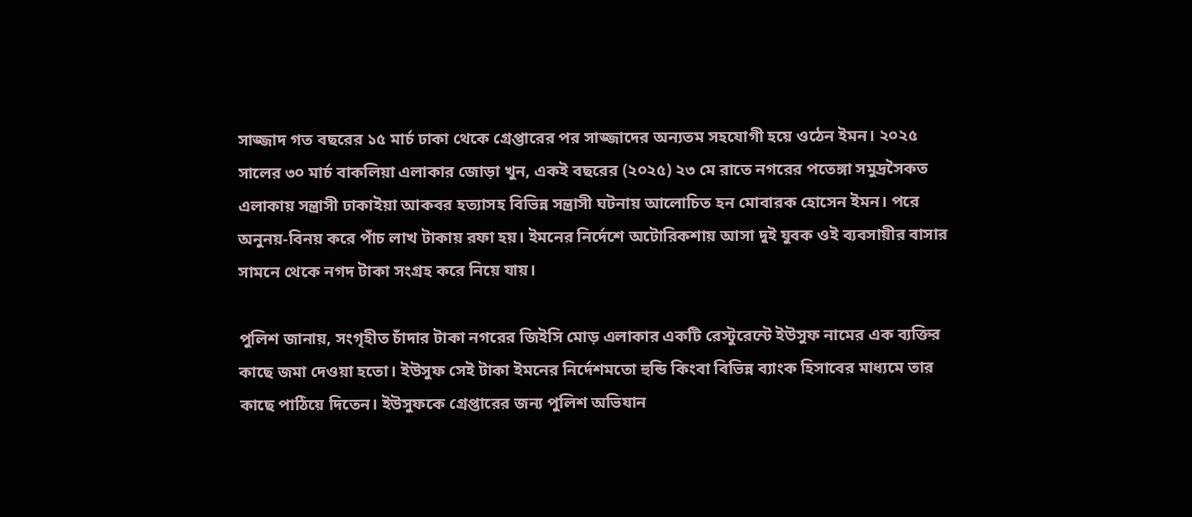সাজ্জাদ গত বছরের ১৫ মার্চ ঢাকা থেকে গ্রেপ্তারের পর সাজ্জাদের অন্যতম সহযোগী হয়ে ওঠেন ইমন। ২০২৫ সালের ৩০ মার্চ বাকলিয়া এলাকার জোড়া খুন, একই বছরের (২০২৫) ২৩ মে রাতে নগরের পতেঙ্গা সমুদ্রসৈকত এলাকায় সন্ত্রাসী ঢাকাইয়া আকবর হত্যাসহ বিভিন্ন সন্ত্রাসী ঘটনায় আলোচিত হন মোবারক হোসেন ইমন। পরে অনুনয়-বিনয় করে পাঁচ লাখ টাকায় রফা হয়। ইমনের নির্দেশে অটোরিকশায় আসা দুই যুবক ওই ব্যবসায়ীর বাসার সামনে থেকে নগদ টাকা সংগ্রহ করে নিয়ে যায়।

পুলিশ জানায়, সংগৃহীত চাঁদার টাকা নগরের জিইসি মোড় এলাকার একটি রেস্টুরেন্টে ইউসুফ নামের এক ব্যক্তির কাছে জমা দেওয়া হতো। ইউসুফ সেই টাকা ইমনের নির্দেশমতো হুন্ডি কিংবা বিভিন্ন ব্যাংক হিসাবের মাধ্যমে তার কাছে পাঠিয়ে দিতেন। ইউসুফকে গ্রেপ্তারের জন্য পুলিশ অভিযান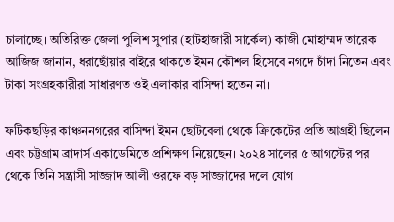চালাচ্ছে। অতিরিক্ত জেলা পুলিশ সুপার (হাটহাজারী সার্কেল) কাজী মোহাম্মদ তারেক আজিজ জানান, ধরাছোঁয়ার বাইরে থাকতে ইমন কৌশল হিসেবে নগদে চাঁদা নিতেন এবং টাকা সংগ্রহকারীরা সাধারণত ওই এলাকার বাসিন্দা হতেন না।

ফটিকছড়ির কাঞ্চননগরের বাসিন্দা ইমন ছোটবেলা থেকে ক্রিকেটের প্রতি আগ্রহী ছিলেন এবং চট্টগ্রাম ব্রাদার্স একাডেমিতে প্রশিক্ষণ নিয়েছেন। ২০২৪ সালের ৫ আগস্টের পর থেকে তিনি সন্ত্রাসী সাজ্জাদ আলী ওরফে বড় সাজ্জাদের দলে যোগ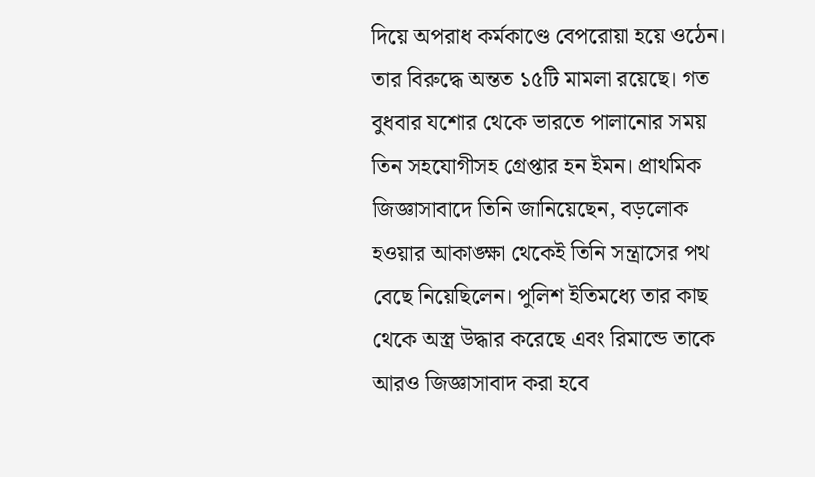দিয়ে অপরাধ কর্মকাণ্ডে বেপরোয়া হয়ে ওঠেন। তার বিরুদ্ধে অন্তত ১৫টি মামলা রয়েছে। গত বুধবার যশোর থেকে ভারতে পালানোর সময় তিন সহযোগীসহ গ্রেপ্তার হন ইমন। প্রাথমিক জিজ্ঞাসাবাদে তিনি জানিয়েছেন, বড়লোক হওয়ার আকাঙ্ক্ষা থেকেই তিনি সন্ত্রাসের পথ বেছে নিয়েছিলেন। পুলিশ ইতিমধ্যে তার কাছ থেকে অস্ত্র উদ্ধার করেছে এবং রিমান্ডে তাকে আরও জিজ্ঞাসাবাদ করা হবে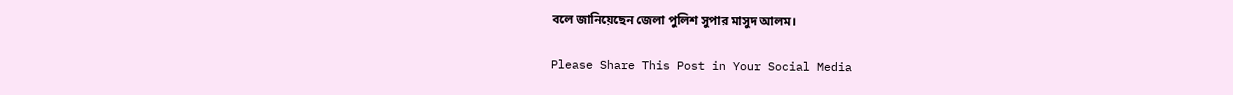বলে জানিয়েছেন জেলা পুলিশ সুপার মাসুদ আলম।

Please Share This Post in Your Social Media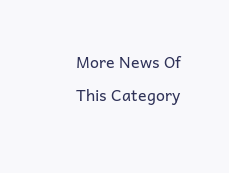More News Of This Category